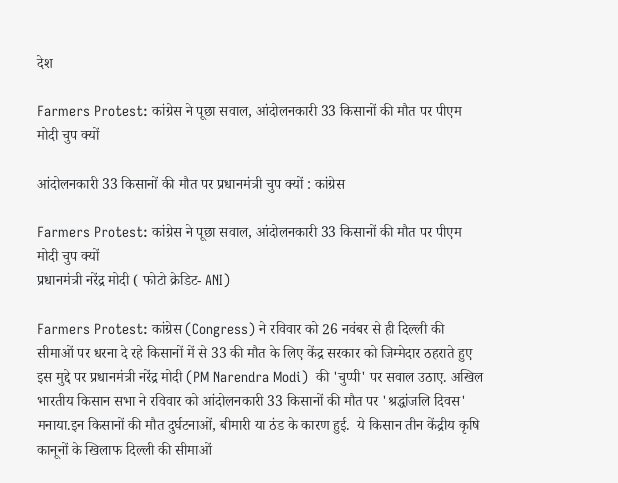देश

Farmers Protest: कांग्रेस ने पूछा सवाल, आंदोलनकारी 33 किसानों की मौत पर पीएम मोदी चुप क्यों

आंदोलनकारी 33 किसानों की मौत पर प्रधानमंत्री चुप क्यों : कांग्रेस

Farmers Protest: कांग्रेस ने पूछा सवाल, आंदोलनकारी 33 किसानों की मौत पर पीएम मोदी चुप क्यों
प्रधानमंत्री नरेंद्र मोदी ( फोटो क्रेडिट- ANI)

Farmers Protest: कांग्रेस (Congress) ने रविवार को 26 नवंबर से ही दिल्ली की सीमाओं पर धरना दे रहे किसानों में से 33 की मौत के लिए केंद्र सरकार को जिम्मेदार ठहराते हुए इस मुद्दे पर प्रधानमंत्री नरेंद्र मोदी (PM Narendra Modi)  की 'चुप्पी' पर सवाल उठाए. अखिल भारतीय किसान सभा ने रविवार को आंदोलनकारी 33 किसानों की मौत पर 'श्रद्धांजलि दिवस' मनाया.इन किसानों की मौत दुर्घटनाओं, बीमारी या ठंड के कारण हुई.  ये किसान तीन केंद्रीय कृषि कानूनों के खिलाफ दिल्ली की सीमाओं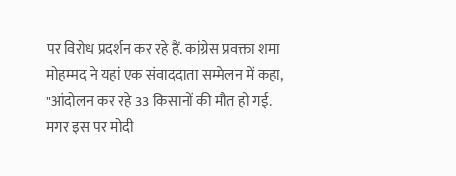पर विरोध प्रदर्शन कर रहे हैं. कांग्रेस प्रवक्ता शमा मोहम्मद ने यहां एक संवाददाता सम्मेलन में कहा, "आंदोलन कर रहे 33 किसानों की मौत हो गई.  मगर इस पर मोदी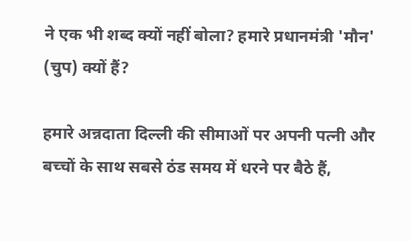ने एक भी शब्द क्यों नहीं बोला? हमारे प्रधानमंत्री 'मौन' (चुप) क्यों हैं?

हमारे अन्नदाता दिल्ली की सीमाओं पर अपनी पत्नी और बच्चों के साथ सबसे ठंड समय में धरने पर बैठे हैं,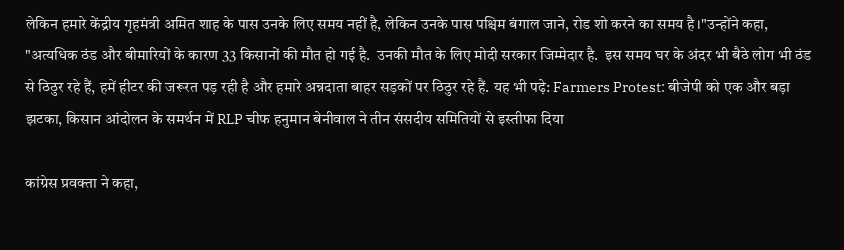लेकिन हमारे केंद्रीय गृहमंत्री अमित शाह के पास उनके लिए समय नहीं है, लेकिन उनके पास पश्चिम बंगाल जाने, रोड शो करने का समय है।"उन्होंने कहा, "अत्यधिक ठंड और बीमारियों के कारण 33 किसानों की मौत हो गई है.  उनकी मौत के लिए मोदी सरकार जिम्मेदार है.  इस समय घर के अंदर भी बैठे लोग भी ठंड से ठिठुर रहे हैं, हमें हीटर की जरूरत पड़ रही है और हमारे अन्नदाता बाहर सड़कों पर ठिठुर रहे हैं. यह भी पढ़े: Farmers Protest: बीजेपी को एक और बड़ा झटका, किसान आंदोलन के समर्थन में RLP चीफ हनुमान बेनीवाल ने तीन संसदीय समितियों से इस्तीफा दिया

कांग्रेस प्रवक्ता ने कहा,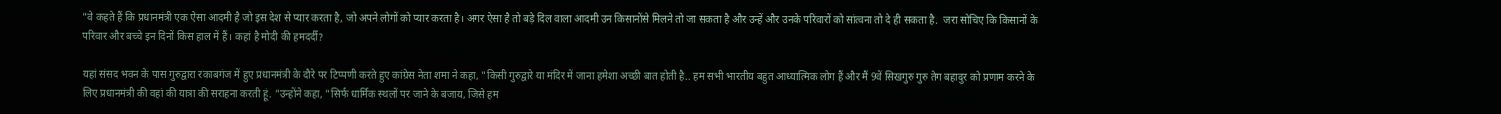"वे कहते हैं कि प्रधानमंत्री एक ऐसा आदमी है जो इस देश से प्यार करता है, जो अपने लोगों को प्यार करता है। अगर ऐसा है तो बड़े दिल वाला आदमी उन किसानोंसे मिलने तो जा सकता है और उन्हें और उनके परिवारों को सांत्वना तो दे ही सकता है.  जरा सोचिए कि किसानों के परिवार और बच्चे इन दिनों किस हाल में हैं। कहां है मोदी की हमदर्दी?

यहां संसद भवन के पास गुरुद्वारा रकाबगंज में हुए प्रधानमंत्री के दौरे पर टिप्पणी करते हुए कांग्रेस नेता शमा ने कहा, "किसी गुरुद्वारे या मंदिर में जाना हमेशा अच्छी बात होती है.. हम सभी भारतीय बहुत आध्यात्मिक लोग हैं और मैं 9वें सिखगुरु गुरु तेग बहादुर को प्रणाम करने के लिए प्रधानमंत्री की वहां की यात्रा की सराहना करती हूं. "उन्होंने कहा, "सिर्फ धार्मिक स्थलों पर जाने के बजाय, जिसे हम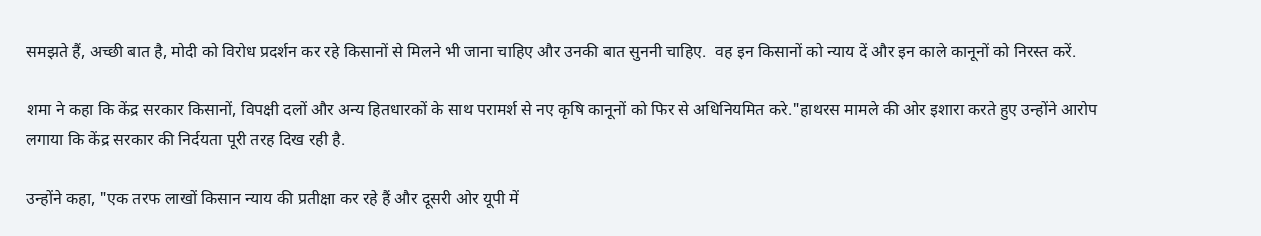समझते हैं, अच्छी बात है, मोदी को विरोध प्रदर्शन कर रहे किसानों से मिलने भी जाना चाहिए और उनकी बात सुननी चाहिए.  वह इन किसानों को न्याय दें और इन काले कानूनों को निरस्त करें.

शमा ने कहा कि केंद्र सरकार किसानों, विपक्षी दलों और अन्य हितधारकों के साथ परामर्श से नए कृषि कानूनों को फिर से अधिनियमित करे."हाथरस मामले की ओर इशारा करते हुए उन्होंने आरोप लगाया कि केंद्र सरकार की निर्दयता पूरी तरह दिख रही है.

उन्होंने कहा, "एक तरफ लाखों किसान न्याय की प्रतीक्षा कर रहे हैं और दूसरी ओर यूपी में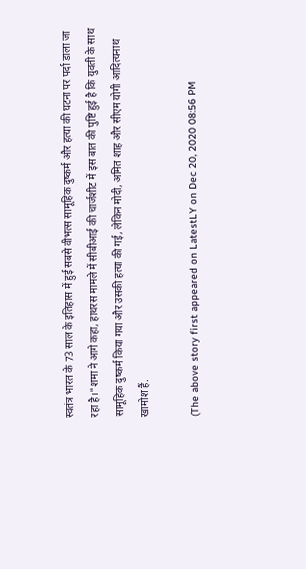स्वतंत्र भारत के 73 साल के इतिहास में हुई सबसे वीभत्स सामूहिक दुष्कर्म और हत्या की घटना पर पर्दा डाला जा रहा है।"शमा ने आगे कहा, हाथरस मामले में सीबीआई की चार्जशीट में इस बात की पुष्टि हुई है कि युवती के साथ सामूहिक दुष्कर्म किया गया और उसकी हत्या की गई, लेकिन मोदी, अमित शाह और सीएम योगी आदित्यनाथ खामोश हैं.

(The above story first appeared on LatestLY on Dec 20, 2020 08:56 PM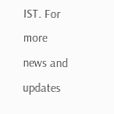IST. For more news and updates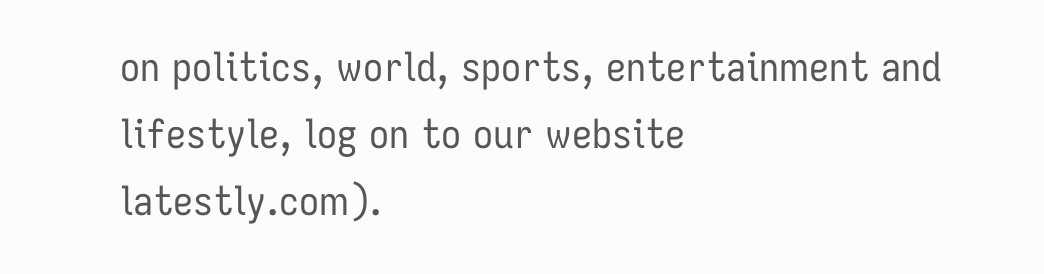on politics, world, sports, entertainment and lifestyle, log on to our website latestly.com).